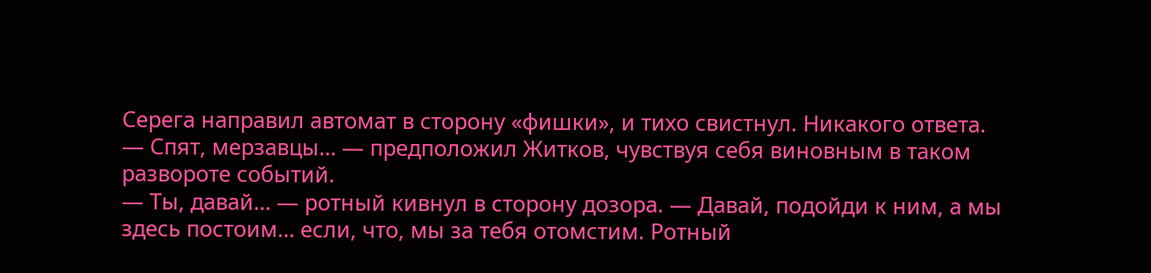Серега направил автомат в сторону «фишки», и тихо свистнул. Никакого ответа.
— Спят, мерзавцы… — предположил Житков, чувствуя себя виновным в таком развороте событий.
— Ты, давай… — ротный кивнул в сторону дозора. — Давай, подойди к ним, а мы здесь постоим… если, что, мы за тебя отомстим. Ротный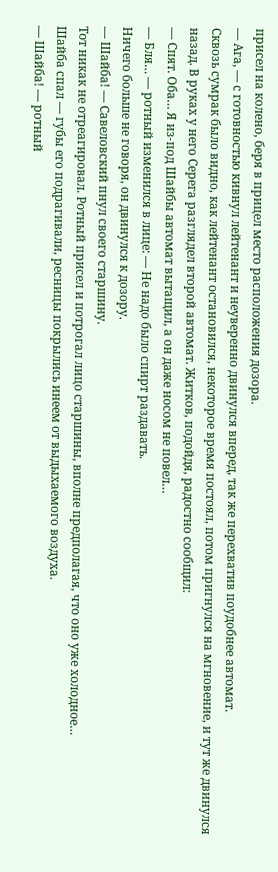присел на колено, беря в прицел место расположения дозора.
— Ага, — с готовностью кивнул лейтенант и неуверенно двинулся вперед, так же перехватив поудобнее автомат.
Сквозь сумрак было видно, как лейтенант остановился, некоторое время постоял, потом пригнулся на мгновение, и тут же двинулся назад. В руках у него Серега разглядел второй автомат. Житков, подойдя, радостно сообщил:
— Спят. Оба… Я из-под Шайбы автомат вытащил, а он даже носом не повел…
— Бля… — ротный изменился в лице: — Не надо было спирт раздавать.
Ничего больше не говоря, он двинулся к дозору.
— Шайба! — Савеловский пнул своего старшину.
Тот никак не отреагировал. Ротный присел и потрогал лицо старшины, вполне предполагая, что оно уже холодное…
Шайба спал — губы его подрагивали, ресницы покрылись инеем от выдыхаемого воздуха.
— Шайба! — ротный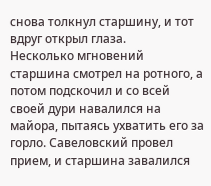снова толкнул старшину, и тот вдруг открыл глаза.
Несколько мгновений старшина смотрел на ротного, а потом подскочил и со всей своей дури навалился на майора, пытаясь ухватить его за горло. Савеловский провел прием, и старшина завалился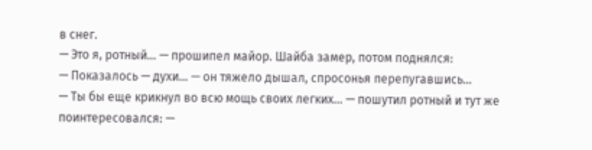в снег.
— Это я, ротный… — прошипел майор. Шайба замер, потом поднялся:
— Показалось — духи… — он тяжело дышал, спросонья перепугавшись…
— Ты бы еще крикнул во всю мощь своих легких… — пошутил ротный и тут же поинтересовался: —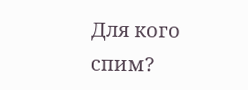Для кого спим?